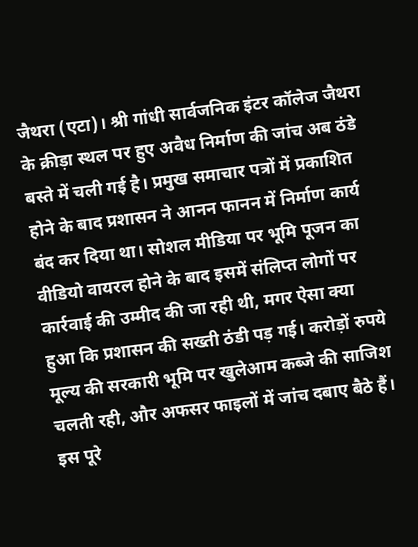जैथरा (एटा)। श्री गांधी सार्वजनिक इंटर कॉलेज जैथरा के क्रीड़ा स्थल पर हुए अवैध निर्माण की जांच अब ठंडे बस्ते में चली गई है। प्रमुख समाचार पत्रों में प्रकाशित होने के बाद प्रशासन ने आनन फानन में निर्माण कार्य बंद कर दिया था। सोशल मीडिया पर भूमि पूजन का वीडियो वायरल होने के बाद इसमें संलिप्त लोगों पर कार्रवाई की उम्मीद की जा रही थी, मगर ऐसा क्या हुआ कि प्रशासन की सख्ती ठंडी पड़ गई। करोड़ों रुपये मूल्य की सरकारी भूमि पर खुलेआम कब्जे की साजिश चलती रही, और अफसर फाइलों में जांच दबाए बैठे हैं।
इस पूरे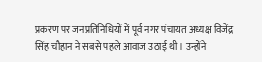प्रकरण पर जनप्रतिनिधियों में पूर्व नगर पंचायत अध्यक्ष विजेंद्र सिंह चौहान ने सबसे पहले आवाज उठाई थी। उन्होंने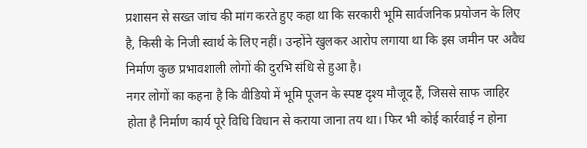प्रशासन से सख्त जांच की मांग करते हुए कहा था कि सरकारी भूमि सार्वजनिक प्रयोजन के लिए है, किसी के निजी स्वार्थ के लिए नहीं। उन्होंने खुलकर आरोप लगाया था कि इस जमीन पर अवैध निर्माण कुछ प्रभावशाली लोगों की दुरभि संधि से हुआ है।
नगर लोगों का कहना है कि वीडियो में भूमि पूजन के स्पष्ट दृश्य मौजूद हैं, जिससे साफ जाहिर होता है निर्माण कार्य पूरे विधि विधान से कराया जाना तय था। फिर भी कोई कार्रवाई न होना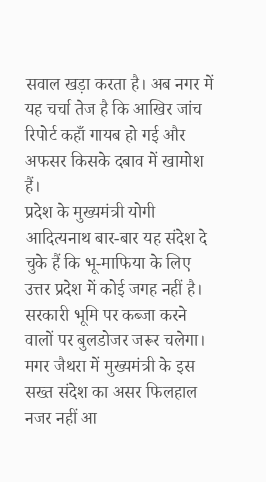सवाल खड़ा करता है। अब नगर में यह चर्चा तेज है कि आखिर जांच रिपोर्ट कहाँ गायब हो गई और अफसर किसके दबाव में खामोश हैं।
प्रदेश के मुख्यमंत्री योगी आदित्यनाथ बार-बार यह संदेश दे चुके हैं कि भू-माफिया के लिए उत्तर प्रदेश में कोई जगह नहीं है। सरकारी भूमि पर कब्जा करने वालों पर बुलडोजर जरूर चलेगा। मगर जैथरा में मुख्यमंत्री के इस सख्त संदेश का असर फिलहाल नजर नहीं आ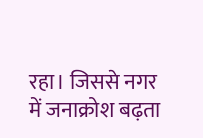रहा। जिससे नगर में जनाक्रोश बढ़ता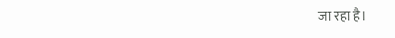जा रहा है।